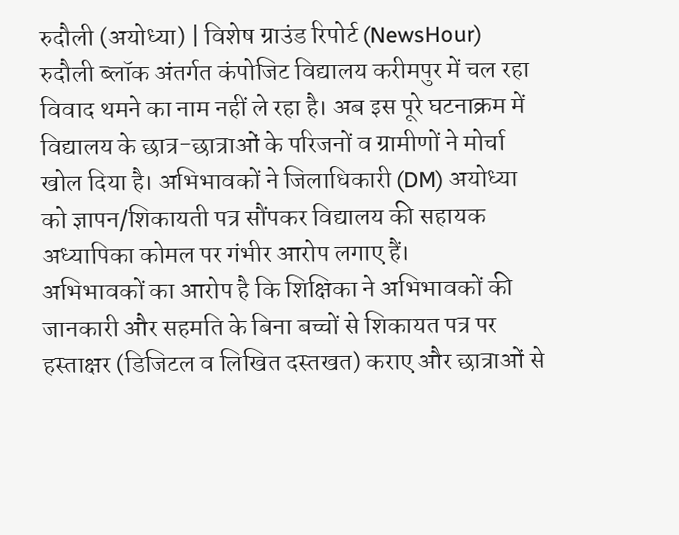रुदौली (अयोध्या) | विशेष ग्राउंड रिपोर्ट (NewsHour)
रुदौली ब्लॉक अंतर्गत कंपोजिट विद्यालय करीमपुर में चल रहा विवाद थमने का नाम नहीं ले रहा है। अब इस पूरे घटनाक्रम में विद्यालय के छात्र-छात्राओं के परिजनों व ग्रामीणों ने मोर्चा खोल दिया है। अभिभावकों ने जिलाधिकारी (DM) अयोध्या को ज्ञापन/शिकायती पत्र सौंपकर विद्यालय की सहायक अध्यापिका कोमल पर गंभीर आरोप लगाए हैं।
अभिभावकों का आरोप है कि शिक्षिका ने अभिभावकों की जानकारी और सहमति के बिना बच्चों से शिकायत पत्र पर हस्ताक्षर (डिजिटल व लिखित दस्तखत) कराए और छात्राओं से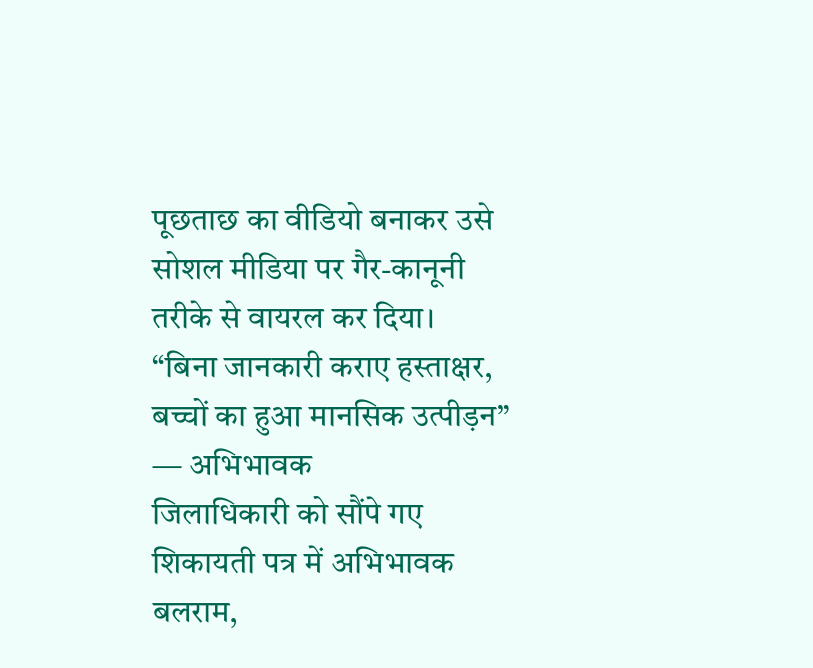पूछताछ का वीडियो बनाकर उसे सोशल मीडिया पर गैर-कानूनी तरीके से वायरल कर दिया।
“बिना जानकारी कराए हस्ताक्षर, बच्चों का हुआ मानसिक उत्पीड़न” — अभिभावक
जिलाधिकारी को सौंपे गए शिकायती पत्र में अभिभावक बलराम,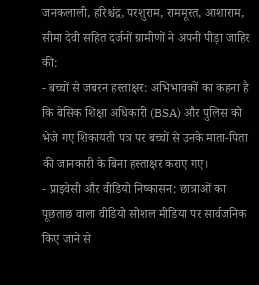जनकलाली, हरिश्चंद्र, परशुराम, राममूरत, आशाराम, सीमा देवी सहित दर्जनों ग्रामीणों ने अपनी पीड़ा जाहिर की:
- बच्चों से जबरन हस्ताक्षर: अभिभावकों का कहना है कि बेसिक शिक्षा अधिकारी (BSA) और पुलिस को भेजे गए शिकायती पत्र पर बच्चों से उनके माता-पिता की जानकारी के बिना हस्ताक्षर कराए गए।
- प्राइवेसी और वीडियो निष्कासन: छात्राओं का पूछताछ वाला वीडियो सोशल मीडिया पर सार्वजनिक किए जाने से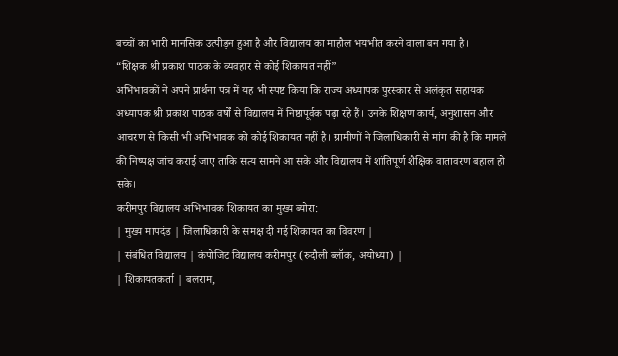बच्चों का भारी मानसिक उत्पीड़न हुआ है और विद्यालय का माहौल भयभीत करने वाला बन गया है।
“शिक्षक श्री प्रकाश पाठक के व्यवहार से कोई शिकायत नहीं”
अभिभावकों ने अपने प्रार्थना पत्र में यह भी स्पष्ट किया कि राज्य अध्यापक पुरस्कार से अलंकृत सहायक अध्यापक श्री प्रकाश पाठक वर्षों से विद्यालय में निष्ठापूर्वक पढ़ा रहे हैं। उनके शिक्षण कार्य, अनुशासन और आचरण से किसी भी अभिभावक को कोई शिकायत नहीं है। ग्रामीणों ने जिलाधिकारी से मांग की है कि मामले की निष्पक्ष जांच कराई जाए ताकि सत्य सामने आ सके और विद्यालय में शांतिपूर्ण शैक्षिक वातावरण बहाल हो सके।
करीमपुर विद्यालय अभिभावक शिकायत का मुख्य ब्योरा:
| मुख्य मापदंड | जिलाधिकारी के समक्ष दी गई शिकायत का विवरण |
| संबंधित विद्यालय | कंपोजिट विद्यालय करीमपुर (रुदौली ब्लॉक, अयोध्या) |
| शिकायतकर्ता | बलराम,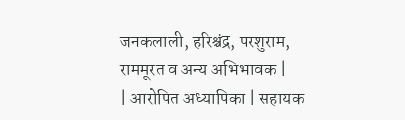जनकलाली, हरिश्चंद्र, परशुराम, राममूरत व अन्य अभिभावक |
| आरोपित अध्यापिका | सहायक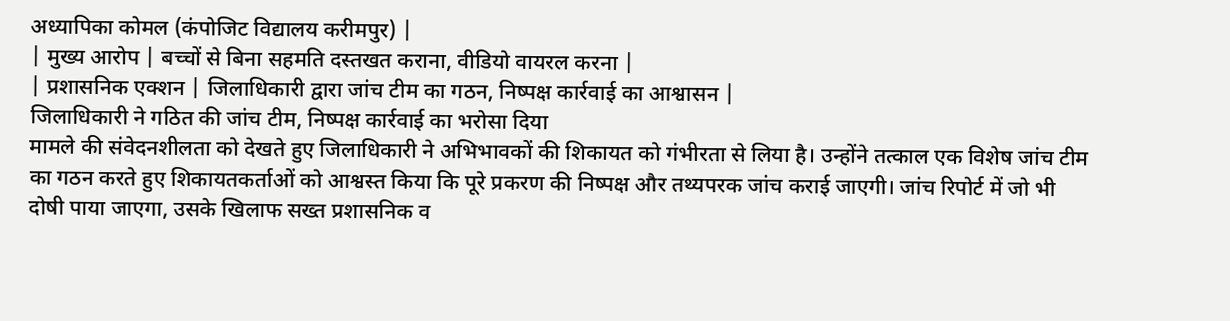अध्यापिका कोमल (कंपोजिट विद्यालय करीमपुर) |
| मुख्य आरोप | बच्चों से बिना सहमति दस्तखत कराना, वीडियो वायरल करना |
| प्रशासनिक एक्शन | जिलाधिकारी द्वारा जांच टीम का गठन, निष्पक्ष कार्रवाई का आश्वासन |
जिलाधिकारी ने गठित की जांच टीम, निष्पक्ष कार्रवाई का भरोसा दिया
मामले की संवेदनशीलता को देखते हुए जिलाधिकारी ने अभिभावकों की शिकायत को गंभीरता से लिया है। उन्होंने तत्काल एक विशेष जांच टीम का गठन करते हुए शिकायतकर्ताओं को आश्वस्त किया कि पूरे प्रकरण की निष्पक्ष और तथ्यपरक जांच कराई जाएगी। जांच रिपोर्ट में जो भी दोषी पाया जाएगा, उसके खिलाफ सख्त प्रशासनिक व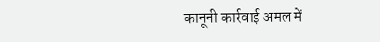कानूनी कार्रवाई अमल में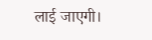लाई जाएगी।